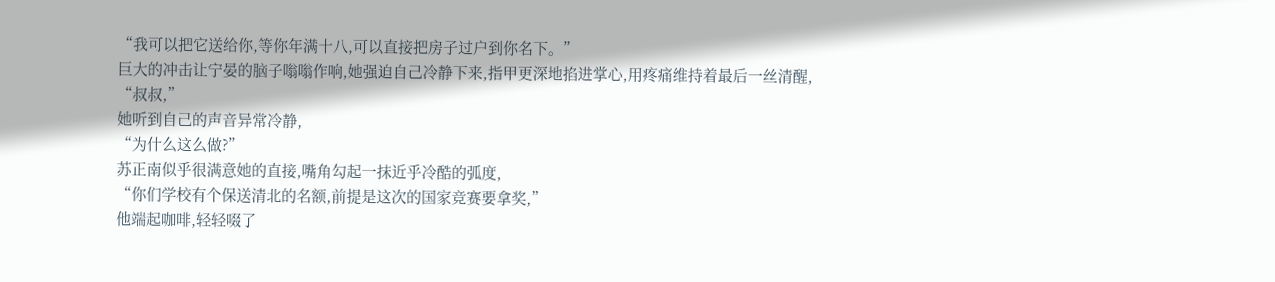“我可以把它送给你,等你年满十八,可以直接把房子过户到你名下。”
巨大的冲击让宁晏的脑子嗡嗡作响,她强迫自己冷静下来,指甲更深地掐进掌心,用疼痛维持着最后一丝清醒,
“叔叔,”
她听到自己的声音异常冷静,
“为什么这么做?”
苏正南似乎很满意她的直接,嘴角勾起一抹近乎冷酷的弧度,
“你们学校有个保送清北的名额,前提是这次的国家竞赛要拿奖,”
他端起咖啡,轻轻啜了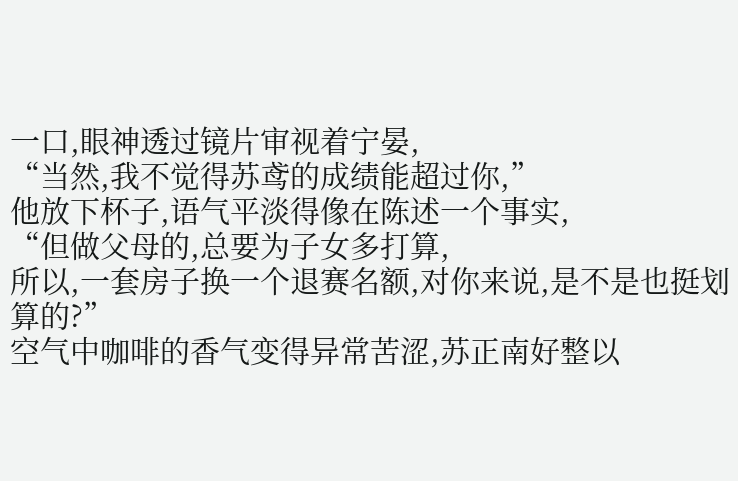一口,眼神透过镜片审视着宁晏,
“当然,我不觉得苏鸢的成绩能超过你,”
他放下杯子,语气平淡得像在陈述一个事实,
“但做父母的,总要为子女多打算,
所以,一套房子换一个退赛名额,对你来说,是不是也挺划算的?”
空气中咖啡的香气变得异常苦涩,苏正南好整以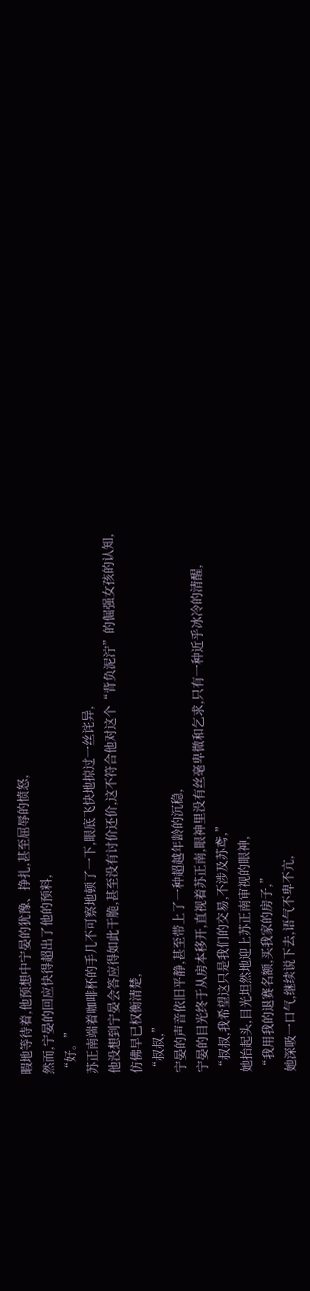暇地等待着,他预想中宁晏的犹豫、挣扎,甚至屈辱的愤怒,
然而,宁晏的回应快得超出了他的预料,
“好。”
苏正南端着咖啡杯的手几不可察地顿了一下,眼底飞快地掠过一丝诧异,
他没想到宁晏会答应得如此干脆,甚至没有讨价还价,这不符合他对这个“背负泥泞”的倔强女孩的认知,
仿佛早已权衡清楚,
“叔叔,”
宁晏的声音依旧平静,甚至带上了一种超越年龄的沉稳,
宁晏的目光终于从房本移开,直视着苏正南,眼神里没有丝毫卑微和乞求,只有一种近乎冰冷的清醒,
“叔叔,我希望这只是我们的交易,不涉及苏鸢,”
她抬起头,目光坦然地迎上苏正南审视的眼神,
“我用我的退赛名额,买我家的房子,”
她深吸一口气,继续说下去,语气不卑不亢,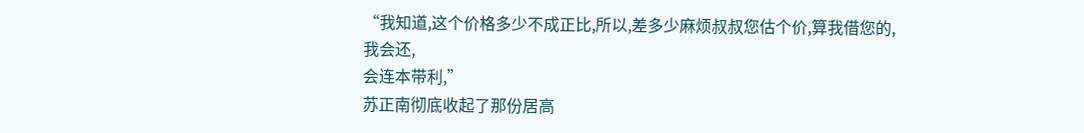“我知道,这个价格多少不成正比,所以,差多少麻烦叔叔您估个价,算我借您的,
我会还,
会连本带利,”
苏正南彻底收起了那份居高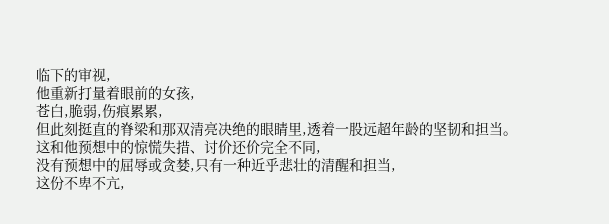临下的审视,
他重新打量着眼前的女孩,
苍白,脆弱,伤痕累累,
但此刻挺直的脊梁和那双清亮决绝的眼睛里,透着一股远超年龄的坚韧和担当。
这和他预想中的惊慌失措、讨价还价完全不同,
没有预想中的屈辱或贪婪,只有一种近乎悲壮的清醒和担当,
这份不卑不亢,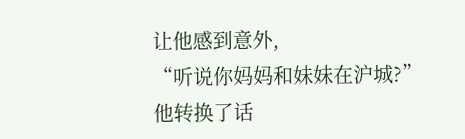让他感到意外,
“听说你妈妈和妹妹在沪城?”
他转换了话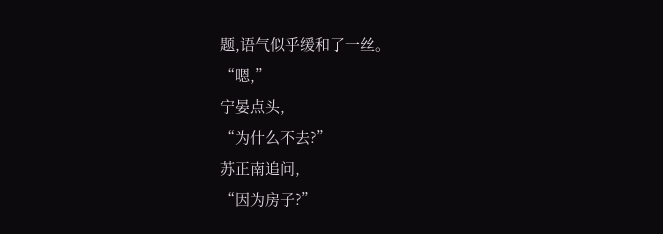题,语气似乎缓和了一丝。
“嗯,”
宁晏点头,
“为什么不去?”
苏正南追问,
“因为房子?”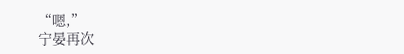“嗯,”
宁晏再次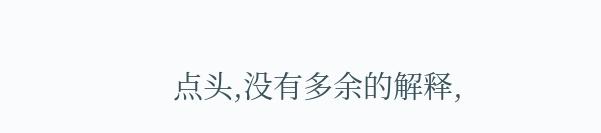点头,没有多余的解释,